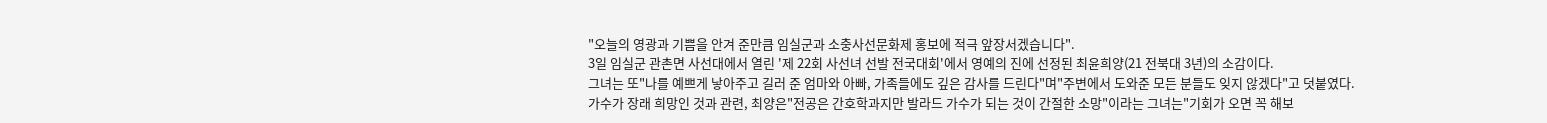"오늘의 영광과 기쁨을 안겨 준만큼 임실군과 소충사선문화제 홍보에 적극 앞장서겠습니다".
3일 임실군 관촌면 사선대에서 열린 '제 22회 사선녀 선발 전국대회'에서 영예의 진에 선정된 최윤희양(21 전북대 3년)의 소감이다.
그녀는 또"나를 예쁘게 낳아주고 길러 준 엄마와 아빠, 가족들에도 깊은 감사를 드린다"며"주변에서 도와준 모든 분들도 잊지 않겠다"고 덧붙였다.
가수가 장래 희망인 것과 관련, 최양은"전공은 간호학과지만 발라드 가수가 되는 것이 간절한 소망"이라는 그녀는"기회가 오면 꼭 해보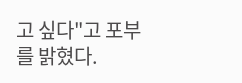고 싶다"고 포부를 밝혔다.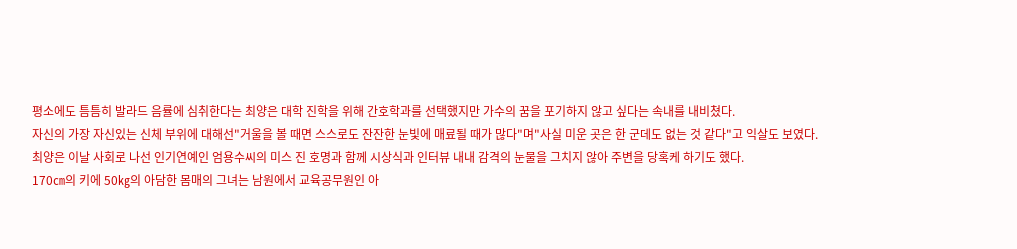평소에도 틈틈히 발라드 음률에 심취한다는 최양은 대학 진학을 위해 간호학과를 선택했지만 가수의 꿈을 포기하지 않고 싶다는 속내를 내비쳤다.
자신의 가장 자신있는 신체 부위에 대해선"거울을 볼 때면 스스로도 잔잔한 눈빛에 매료될 때가 많다"며"사실 미운 곳은 한 군데도 없는 것 같다"고 익살도 보였다.
최양은 이날 사회로 나선 인기연예인 엄용수씨의 미스 진 호명과 함께 시상식과 인터뷰 내내 감격의 눈물을 그치지 않아 주변을 당혹케 하기도 했다.
170㎝의 키에 50㎏의 아담한 몸매의 그녀는 남원에서 교육공무원인 아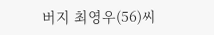버지 최영우(56)씨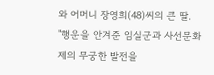와 어머니 장영희(48)씨의 큰 딸.
"행운을 안겨준 임실군과 사선문화제의 무궁한 발전을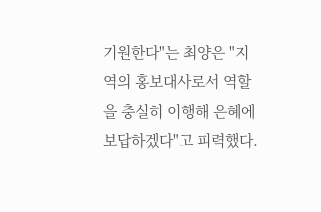기원한다"는 최양은 "지역의 홍보대사로서 역할을 충실히 이행해 은혜에 보답하겠다"고 피력했다.